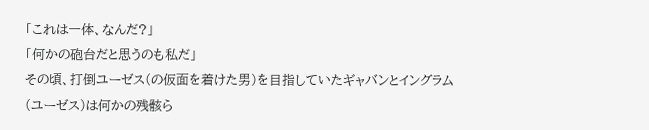「これは一体、なんだ?」
「何かの砲台だと思うのも私だ」
その頃、打倒ユーゼス(の仮面を着けた男)を目指していたギャバンとイングラム(ユーゼス)は何かの残骸ら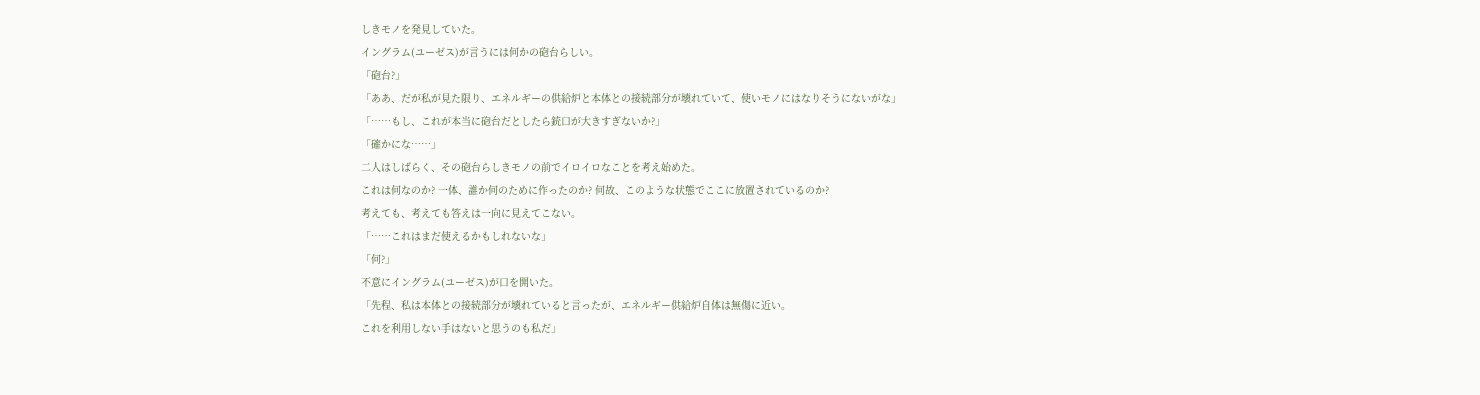しきモノを発見していた。
イングラム(ユーゼス)が言うには何かの砲台らしい。
「砲台?」
「ああ、だが私が見た限り、エネルギーの供給炉と本体との接続部分が壊れていて、使いモノにはなりそうにないがな」
「……もし、これが本当に砲台だとしたら銃口が大きすぎないか?」
「確かにな……」
二人はしばらく、その砲台らしきモノの前でイロイロなことを考え始めた。
これは何なのか? 一体、誰か何のために作ったのか? 何故、このような状態でここに放置されているのか?
考えても、考えても答えは一向に見えてこない。
「……これはまだ使えるかもしれないな」
「何?」
不意にイングラム(ユーゼス)が口を開いた。
「先程、私は本体との接続部分が壊れていると言ったが、エネルギー供給炉自体は無傷に近い。
これを利用しない手はないと思うのも私だ」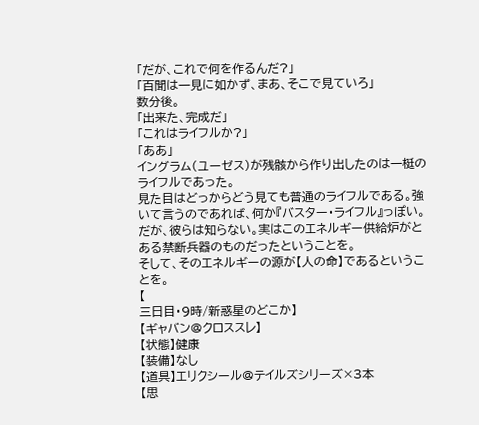「だが、これで何を作るんだ?」
「百聞は一見に如かず、まあ、そこで見ていろ」
数分後。
「出来た、完成だ」
「これはライフルか?」
「ああ」
イングラム(ユーゼス)が残骸から作り出したのは一梃のライフルであった。
見た目はどっからどう見ても普通のライフルである。強いて言うのであれば、何か『バスター・ライフル』っぽい。
だが、彼らは知らない。実はこのエネルギー供給炉がとある禁断兵器のものだったということを。
そして、そのエネルギーの源が【人の命】であるということを。
【
三日目・9時/新惑星のどこか】
【ギャバン@クロススレ】
【状態】健康
【装備】なし
【道具】エリクシール@テイルズシリーズ×3本
【思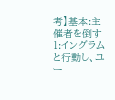考】基本:主催者を倒す
1:イングラムと行動し、ユー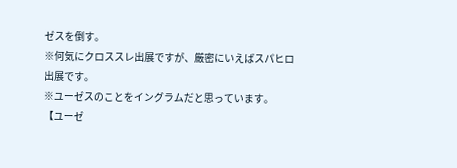ゼスを倒す。
※何気にクロススレ出展ですが、厳密にいえばスパヒロ出展です。
※ユーゼスのことをイングラムだと思っています。
【ユーゼ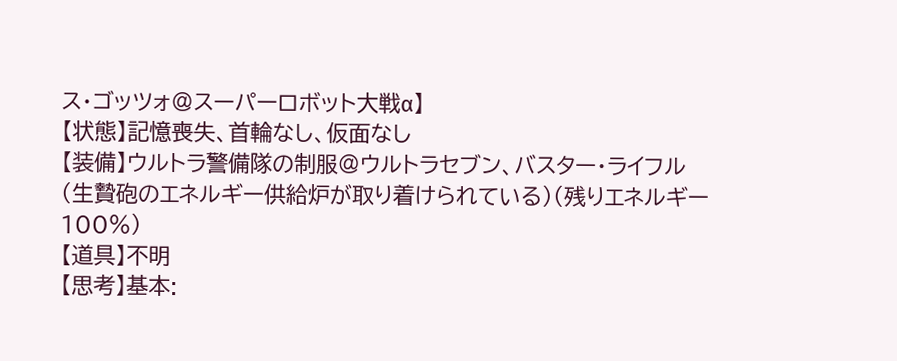ス・ゴッツォ@スーパーロボット大戦α】
【状態】記憶喪失、首輪なし、仮面なし
【装備】ウルトラ警備隊の制服@ウルトラセブン、バスター・ライフル(生贄砲のエネルギー供給炉が取り着けられている)(残りエネルギー100%)
【道具】不明
【思考】基本: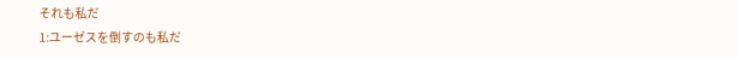それも私だ
1:ユーゼスを倒すのも私だ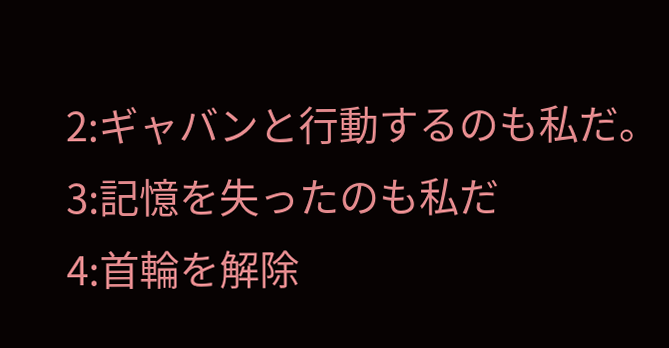2:ギャバンと行動するのも私だ。
3:記憶を失ったのも私だ
4:首輪を解除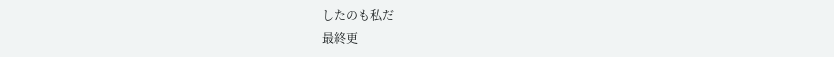したのも私だ
最終更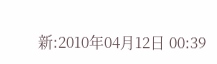新:2010年04月12日 00:39